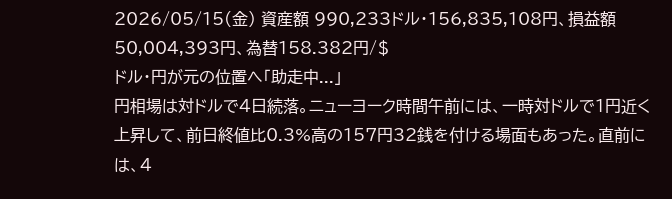2026/05/15(金) 資産額 990,233ドル・156,835,108円、損益額 50,004,393円、為替158.382円/$
ドル・円が元の位置へ「助走中...」
円相場は対ドルで4日続落。ニューヨーク時間午前には、一時対ドルで1円近く上昇して、前日終値比0.3%高の157円32銭を付ける場面もあった。直前には、4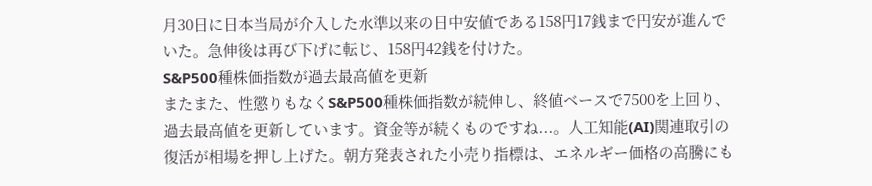月30日に日本当局が介入した水準以来の日中安値である158円17銭まで円安が進んでいた。急伸後は再び下げに転じ、158円42銭を付けた。
S&P500種株価指数が過去最高値を更新
またまた、性懲りもなくS&P500種株価指数が続伸し、終値ベースで7500を上回り、過去最高値を更新しています。資金等が続くものですね...。人工知能(AI)関連取引の復活が相場を押し上げた。朝方発表された小売り指標は、エネルギー価格の高騰にも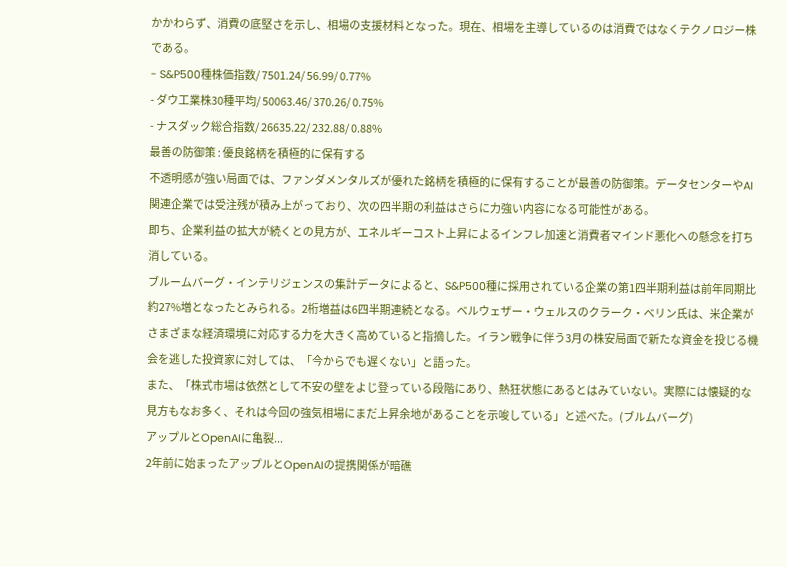かかわらず、消費の底堅さを示し、相場の支援材料となった。現在、相場を主導しているのは消費ではなくテクノロジー株である。
- S&P500種株価指数/ 7501.24/ 56.99/ 0.77%
- ダウ工業株30種平均/ 50063.46/ 370.26/ 0.75%
- ナスダック総合指数/ 26635.22/ 232.88/ 0.88%
最善の防御策 : 優良銘柄を積極的に保有する
不透明感が強い局面では、ファンダメンタルズが優れた銘柄を積極的に保有することが最善の防御策。データセンターやAI関連企業では受注残が積み上がっており、次の四半期の利益はさらに力強い内容になる可能性がある。
即ち、企業利益の拡大が続くとの見方が、エネルギーコスト上昇によるインフレ加速と消費者マインド悪化への懸念を打ち消している。
ブルームバーグ・インテリジェンスの集計データによると、S&P500種に採用されている企業の第1四半期利益は前年同期比約27%増となったとみられる。2桁増益は6四半期連続となる。ベルウェザー・ウェルスのクラーク・ベリン氏は、米企業がさまざまな経済環境に対応する力を大きく高めていると指摘した。イラン戦争に伴う3月の株安局面で新たな資金を投じる機会を逃した投資家に対しては、「今からでも遅くない」と語った。
また、「株式市場は依然として不安の壁をよじ登っている段階にあり、熱狂状態にあるとはみていない。実際には懐疑的な見方もなお多く、それは今回の強気相場にまだ上昇余地があることを示唆している」と述べた。(ブルムバーグ)
アップルとOpenAIに亀裂...
2年前に始まったアップルとOpenAIの提携関係が暗礁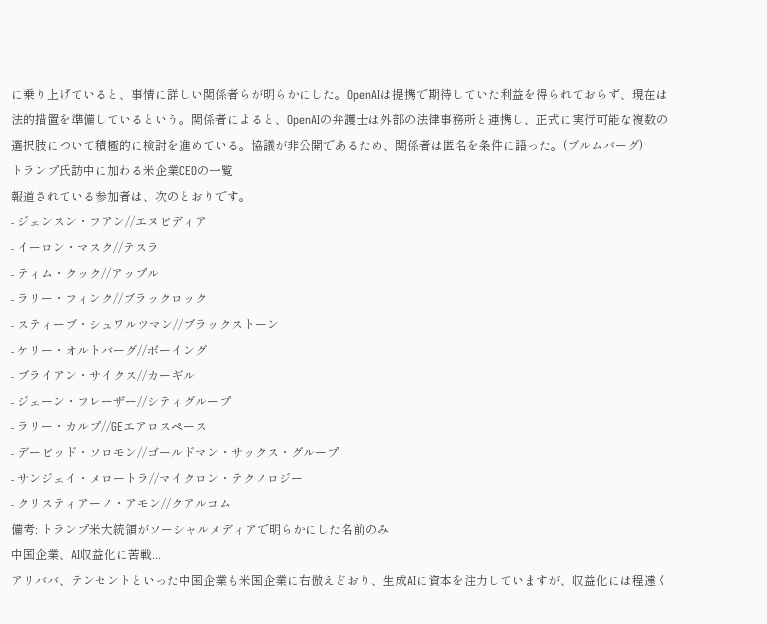に乗り上げていると、事情に詳しい関係者らが明らかにした。OpenAIは提携で期待していた利益を得られておらず、現在は法的措置を準備しているという。関係者によると、OpenAIの弁護士は外部の法律事務所と連携し、正式に実行可能な複数の選択肢について積極的に検討を進めている。協議が非公開であるため、関係者は匿名を条件に語った。(ブルムバーグ)
トランプ氏訪中に加わる米企業CEOの一覧
報道されている参加者は、次のとおりです。
- ジェンスン・フアン//エヌビディア
- イーロン・マスク//テスラ
- ティム・クック//アップル
- ラリー・フィンク//ブラックロック
- スティーブ・シュワルツマン//ブラックストーン
- ケリー・オルトバーグ//ボーイング
- ブライアン・サイクス//カーギル
- ジェーン・フレーザー//シティグループ
- ラリー・カルプ//GEエアロスペース
- デービッド・ソロモン//ゴールドマン・サックス・グループ
- サンジェイ・メロートラ//マイクロン・テクノロジー
- クリスティアーノ・アモン//クアルコム
備考: トランプ米大統領がソーシャルメディアで明らかにした名前のみ
中国企業、AI収益化に苦戦...
アリババ、テンセントといった中国企業も米国企業に右倣えどおり、生成AIに資本を注力していますが、収益化には程遠く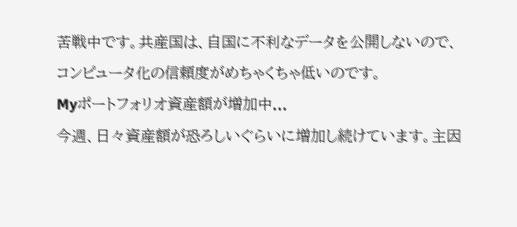苦戦中です。共産国は、自国に不利なデータを公開しないので、コンピュータ化の信頼度がめちゃくちゃ低いのです。
Myポートフォリオ資産額が増加中...
今週、日々資産額が恐ろしいぐらいに増加し続けています。主因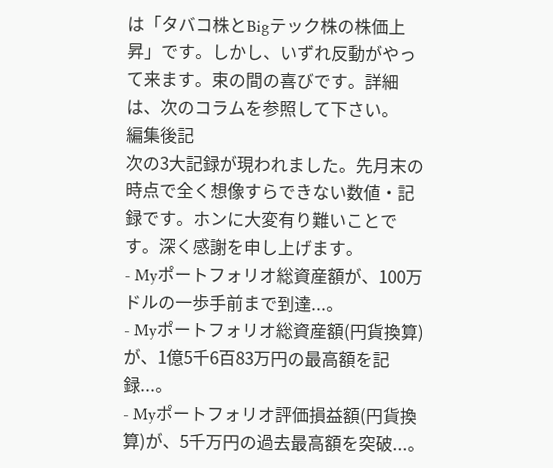は「タバコ株とBigテック株の株価上昇」です。しかし、いずれ反動がやって来ます。束の間の喜びです。詳細は、次のコラムを参照して下さい。
編集後記
次の3大記録が現われました。先月末の時点で全く想像すらできない数値・記録です。ホンに大変有り難いことです。深く感謝を申し上げます。
- Myポートフォリオ総資産額が、100万ドルの一歩手前まで到達...。
- Myポートフォリオ総資産額(円貨換算)が、1億5千6百83万円の最高額を記録...。
- Myポートフォリオ評価損益額(円貨換算)が、5千万円の過去最高額を突破...。